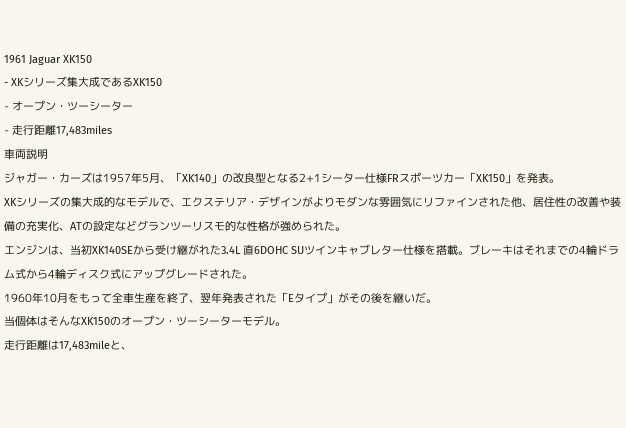1961 Jaguar XK150
- XKシリーズ集大成であるXK150
- オープン・ツーシーター
- 走行距離17,483miles
車両説明
ジャガー・カーズは1957年5月、「XK140」の改良型となる2+1シーター仕様FRスポーツカー「XK150」を発表。
XKシリーズの集大成的なモデルで、エクステリア・デザインがよりモダンな雰囲気にリファインされた他、居住性の改善や装備の充実化、ATの設定などグランツーリスモ的な性格が強められた。
エンジンは、当初XK140SEから受け継がれた3.4L 直6DOHC SUツインキャブレター仕様を搭載。ブレーキはそれまでの4輪ドラム式から4輪ディスク式にアップグレードされた。
1960年10月をもって全車生産を終了、翌年発表された「Eタイプ」がその後を継いだ。
当個体はそんなXK150のオープン・ツーシーターモデル。
走行距離は17,483mileと、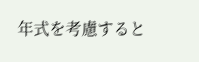年式を考慮すると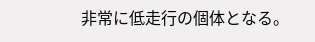非常に低走行の個体となる。